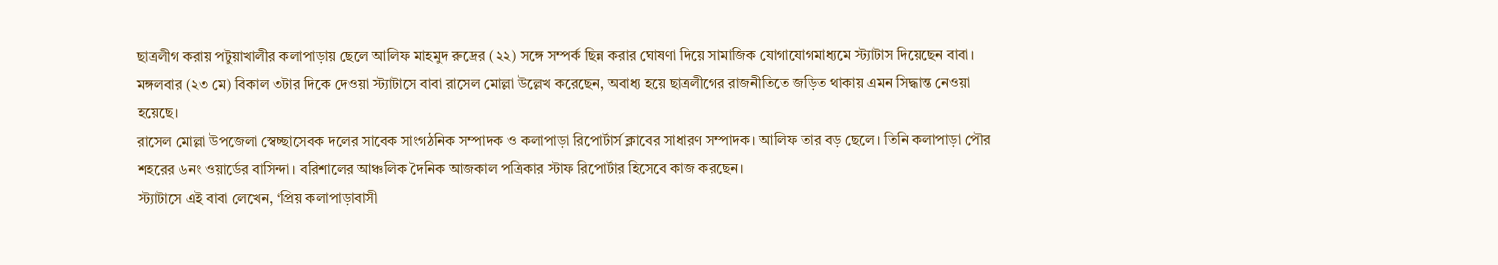ছাত্রলীগ করায় পটুয়াখালীর কলাপাড়ায় ছেলে আলিফ মাহমুদ রুদ্রের (২২) সঙ্গে সম্পর্ক ছিন্ন করার ঘোষণা দিয়ে সামাজিক যোগাযোগমাধ্যমে স্ট্যাটাস দিয়েছেন বাবা। মঙ্গলবার (২৩ মে) বিকাল ৩টার দিকে দেওয়া স্ট্যাটাসে বাবা রাসেল মোল্লা উল্লেখ করেছেন, অবাধ্য হয়ে ছাত্রলীগের রাজনীতিতে জড়িত থাকায় এমন সিদ্ধান্ত নেওয়া হয়েছে।
রাসেল মোল্লা উপজেলা স্বেচ্ছাসেবক দলের সাবেক সাংগঠনিক সম্পাদক ও কলাপাড়া রিপোর্টার্স ক্লাবের সাধারণ সম্পাদক। আলিফ তার বড় ছেলে। তিনি কলাপাড়া পৌর শহরের ৬নং ওয়ার্ডের বাসিন্দা। বরিশালের আঞ্চলিক দৈনিক আজকাল পত্রিকার স্টাফ রিপোর্টার হিসেবে কাজ করছেন।
স্ট্যাটাসে এই বাবা লেখেন, ‘প্রিয় কলাপাড়াবাসী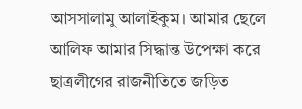আসসালামু আলাইকুম। আমার ছেলে আলিফ আমার সিদ্ধান্ত উপেক্ষা করে ছাত্রলীগের রাজনীতিতে জড়িত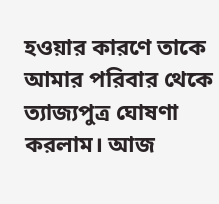হওয়ার কারণে তাকে আমার পরিবার থেকে ত্যাজ্যপুত্র ঘোষণা করলাম। আজ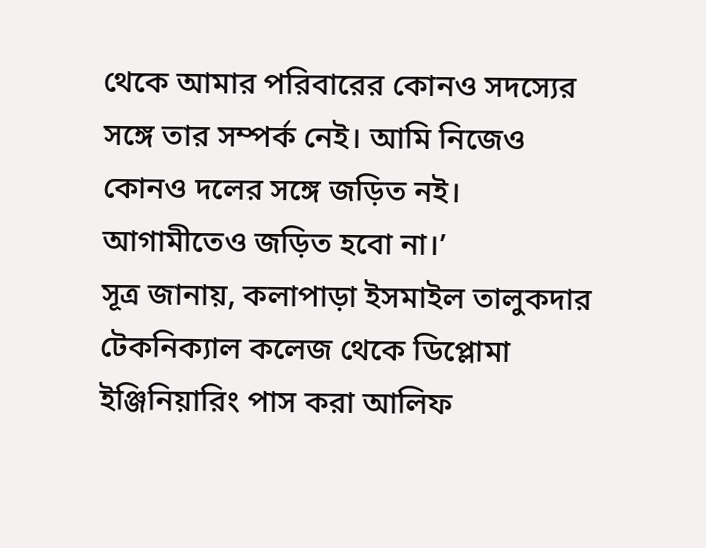থেকে আমার পরিবারের কোনও সদস্যের সঙ্গে তার সম্পর্ক নেই। আমি নিজেও কোনও দলের সঙ্গে জড়িত নই। আগামীতেও জড়িত হবো না।’
সূত্র জানায়, কলাপাড়া ইসমাইল তালুকদার টেকনিক্যাল কলেজ থেকে ডিপ্লোমা ইঞ্জিনিয়ারিং পাস করা আলিফ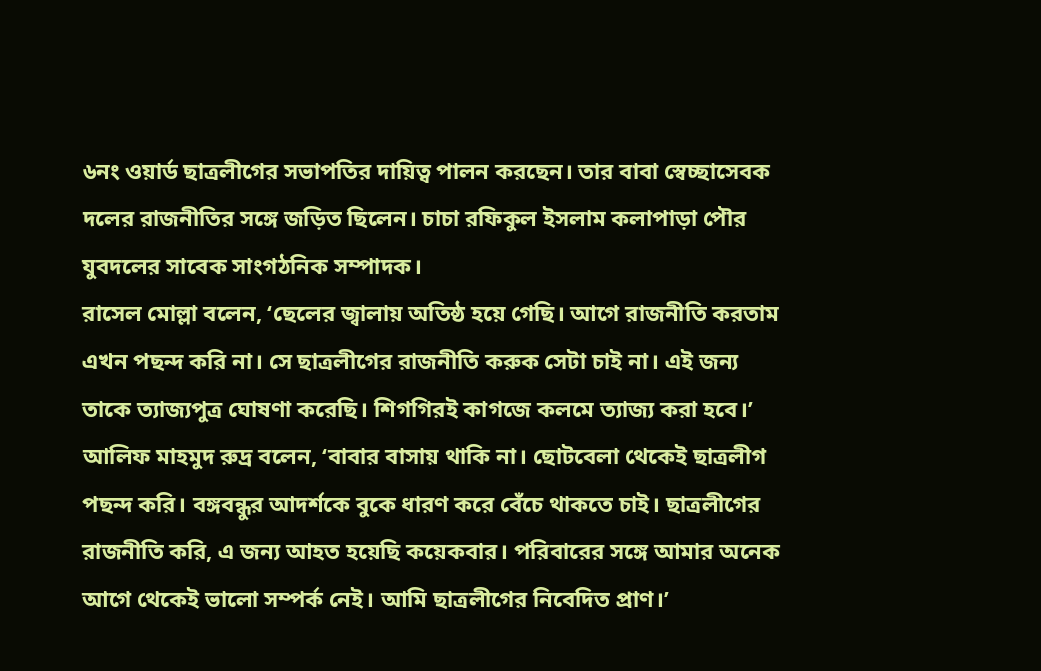৬নং ওয়ার্ড ছাত্রলীগের সভাপতির দায়িত্ব পালন করছেন। তার বাবা স্বেচ্ছাসেবক দলের রাজনীতির সঙ্গে জড়িত ছিলেন। চাচা রফিকুল ইসলাম কলাপাড়া পৌর যুবদলের সাবেক সাংগঠনিক সম্পাদক।
রাসেল মোল্লা বলেন, ‘ছেলের জ্বালায় অতিষ্ঠ হয়ে গেছি। আগে রাজনীতি করতাম এখন পছন্দ করি না। সে ছাত্রলীগের রাজনীতি করুক সেটা চাই না। এই জন্য তাকে ত্যাজ্যপুত্র ঘোষণা করেছি। শিগগিরই কাগজে কলমে ত্যাজ্য করা হবে।’
আলিফ মাহমুদ রুদ্র বলেন, ‘বাবার বাসায় থাকি না। ছোটবেলা থেকেই ছাত্রলীগ পছন্দ করি। বঙ্গবন্ধুর আদর্শকে বুকে ধারণ করে বেঁচে থাকতে চাই। ছাত্রলীগের রাজনীতি করি, এ জন্য আহত হয়েছি কয়েকবার। পরিবারের সঙ্গে আমার অনেক আগে থেকেই ভালো সম্পর্ক নেই। আমি ছাত্রলীগের নিবেদিত প্রাণ।’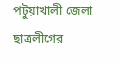পটুয়াখালী জেলা ছাত্রলীগের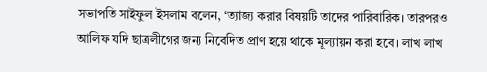সভাপতি সাইফুল ইসলাম বলেন, ‘ত্যাজ্য করার বিষয়টি তাদের পারিবারিক। তারপরও আলিফ যদি ছাত্রলীগের জন্য নিবেদিত প্রাণ হয়ে থাকে মূল্যায়ন করা হবে। লাখ লাখ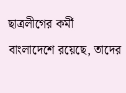ছাত্রলীগের কর্মী বাংলাদেশে রয়েছে, তাদের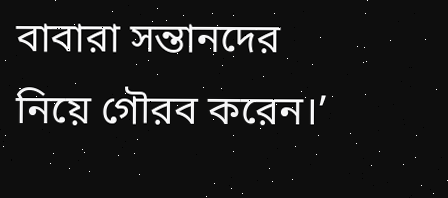বাবারা সন্তানদের নিয়ে গৌরব করেন।’